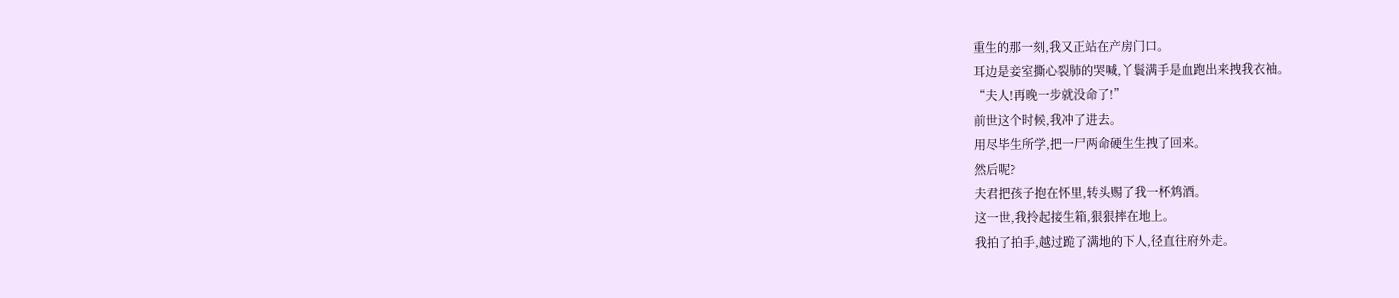重生的那一刻,我又正站在产房门口。
耳边是妾室撕心裂肺的哭喊,丫鬟满手是血跑出来拽我衣袖。
“夫人!再晚一步就没命了!”
前世这个时候,我冲了进去。
用尽毕生所学,把一尸两命硬生生拽了回来。
然后呢?
夫君把孩子抱在怀里,转头赐了我一杯鸩酒。
这一世,我拎起接生箱,狠狠摔在地上。
我拍了拍手,越过跪了满地的下人,径直往府外走。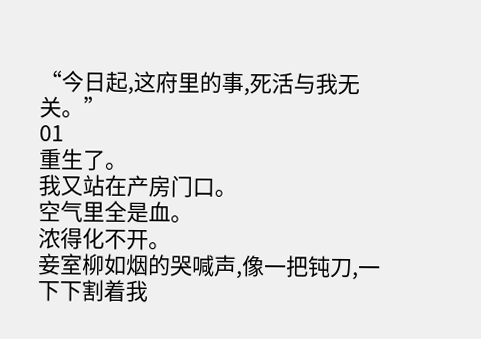“今日起,这府里的事,死活与我无关。”
01
重生了。
我又站在产房门口。
空气里全是血。
浓得化不开。
妾室柳如烟的哭喊声,像一把钝刀,一下下割着我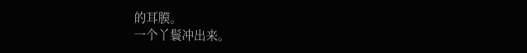的耳膜。
一个丫鬟冲出来。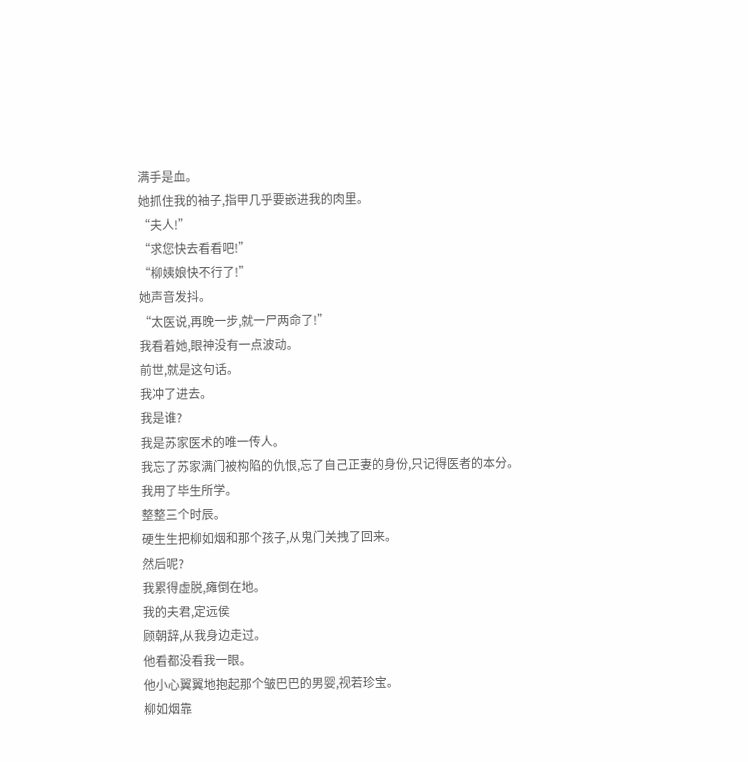满手是血。
她抓住我的袖子,指甲几乎要嵌进我的肉里。
“夫人!”
“求您快去看看吧!”
“柳姨娘快不行了!”
她声音发抖。
“太医说,再晚一步,就一尸两命了!”
我看着她,眼神没有一点波动。
前世,就是这句话。
我冲了进去。
我是谁?
我是苏家医术的唯一传人。
我忘了苏家满门被构陷的仇恨,忘了自己正妻的身份,只记得医者的本分。
我用了毕生所学。
整整三个时辰。
硬生生把柳如烟和那个孩子,从鬼门关拽了回来。
然后呢?
我累得虚脱,瘫倒在地。
我的夫君,定远侯
顾朝辞,从我身边走过。
他看都没看我一眼。
他小心翼翼地抱起那个皱巴巴的男婴,视若珍宝。
柳如烟靠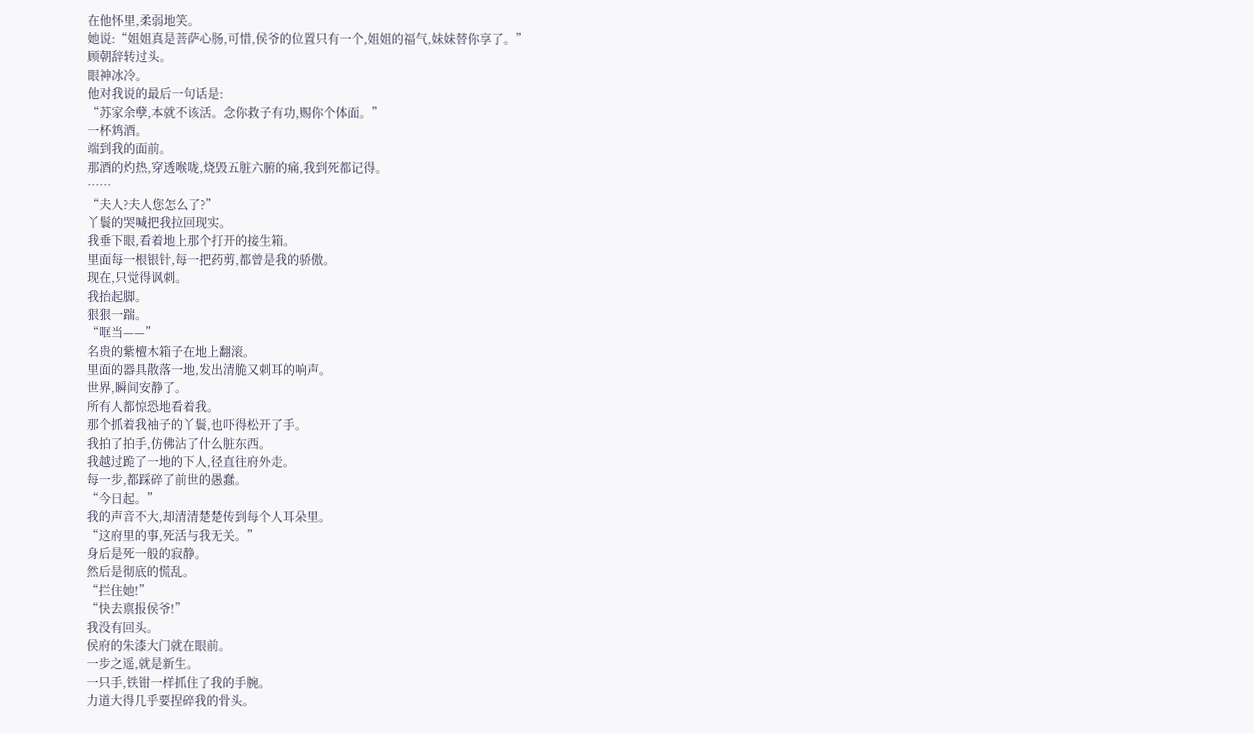在他怀里,柔弱地笑。
她说:“姐姐真是菩萨心肠,可惜,侯爷的位置只有一个,姐姐的福气,妹妹替你享了。”
顾朝辞转过头。
眼神冰冷。
他对我说的最后一句话是:
“苏家余孽,本就不该活。念你救子有功,赐你个体面。”
一杯鸩酒。
端到我的面前。
那酒的灼热,穿透喉咙,烧毁五脏六腑的痛,我到死都记得。
……
“夫人?夫人您怎么了?”
丫鬟的哭喊把我拉回现实。
我垂下眼,看着地上那个打开的接生箱。
里面每一根银针,每一把药剪,都曾是我的骄傲。
现在,只觉得讽刺。
我抬起脚。
狠狠一踹。
“哐当——”
名贵的紫檀木箱子在地上翻滚。
里面的器具散落一地,发出清脆又刺耳的响声。
世界,瞬间安静了。
所有人都惊恐地看着我。
那个抓着我袖子的丫鬟,也吓得松开了手。
我拍了拍手,仿佛沾了什么脏东西。
我越过跪了一地的下人,径直往府外走。
每一步,都踩碎了前世的愚蠢。
“今日起。”
我的声音不大,却清清楚楚传到每个人耳朵里。
“这府里的事,死活与我无关。”
身后是死一般的寂静。
然后是彻底的慌乱。
“拦住她!”
“快去禀报侯爷!”
我没有回头。
侯府的朱漆大门就在眼前。
一步之遥,就是新生。
一只手,铁钳一样抓住了我的手腕。
力道大得几乎要捏碎我的骨头。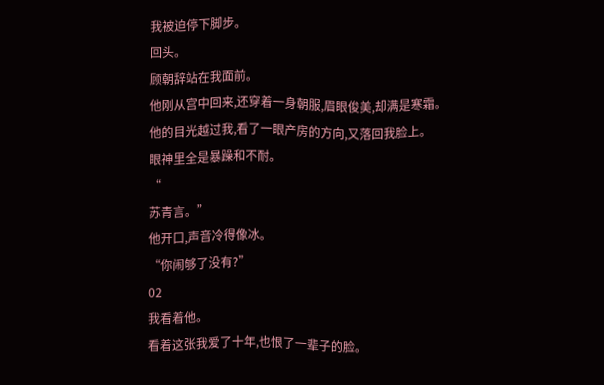我被迫停下脚步。
回头。
顾朝辞站在我面前。
他刚从宫中回来,还穿着一身朝服,眉眼俊美,却满是寒霜。
他的目光越过我,看了一眼产房的方向,又落回我脸上。
眼神里全是暴躁和不耐。
“
苏青言。”
他开口,声音冷得像冰。
“你闹够了没有?”
02
我看着他。
看着这张我爱了十年,也恨了一辈子的脸。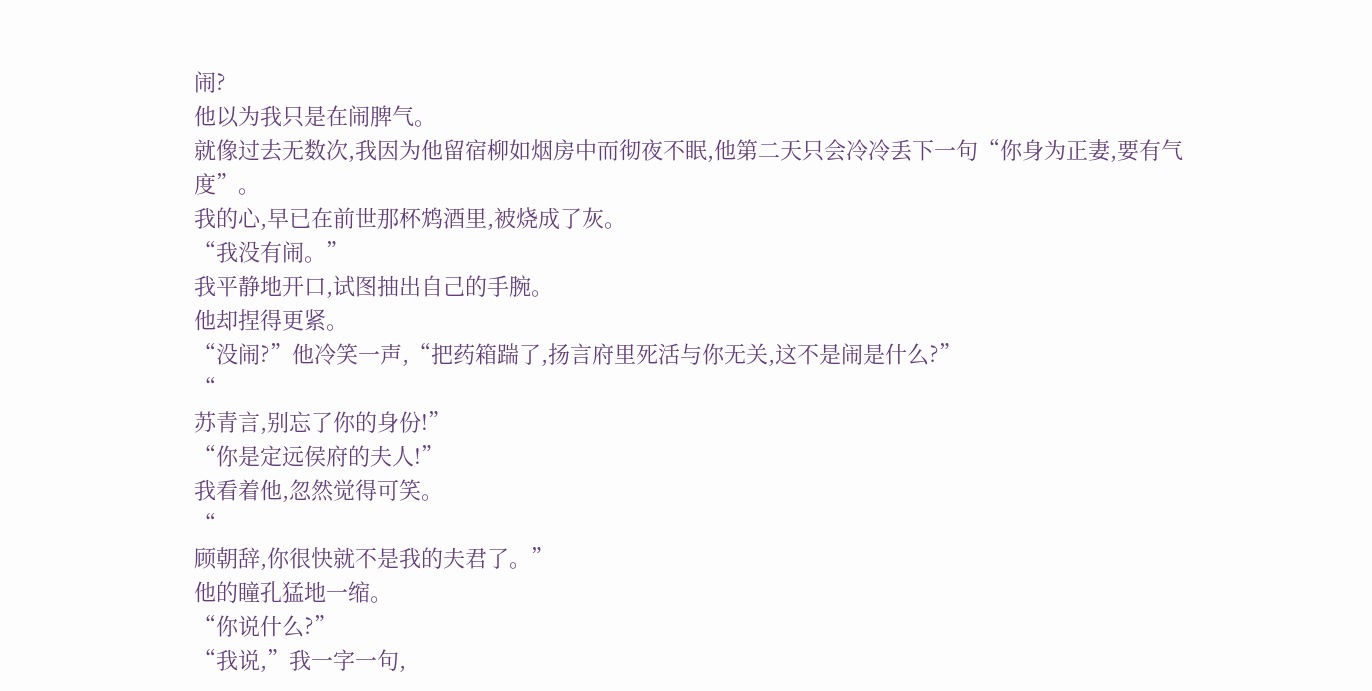闹?
他以为我只是在闹脾气。
就像过去无数次,我因为他留宿柳如烟房中而彻夜不眠,他第二天只会冷冷丢下一句“你身为正妻,要有气度”。
我的心,早已在前世那杯鸩酒里,被烧成了灰。
“我没有闹。”
我平静地开口,试图抽出自己的手腕。
他却捏得更紧。
“没闹?”他冷笑一声,“把药箱踹了,扬言府里死活与你无关,这不是闹是什么?”
“
苏青言,别忘了你的身份!”
“你是定远侯府的夫人!”
我看着他,忽然觉得可笑。
“
顾朝辞,你很快就不是我的夫君了。”
他的瞳孔猛地一缩。
“你说什么?”
“我说,”我一字一句,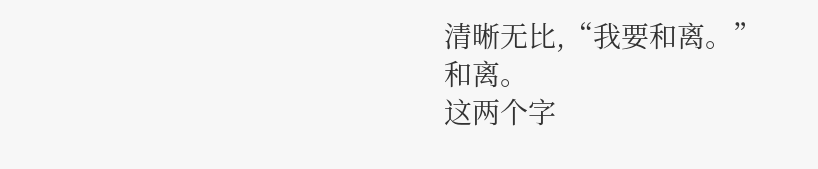清晰无比,“我要和离。”
和离。
这两个字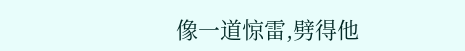像一道惊雷,劈得他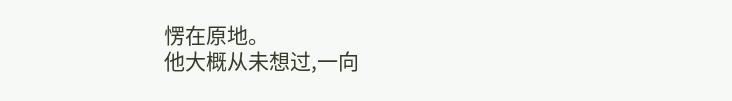愣在原地。
他大概从未想过,一向